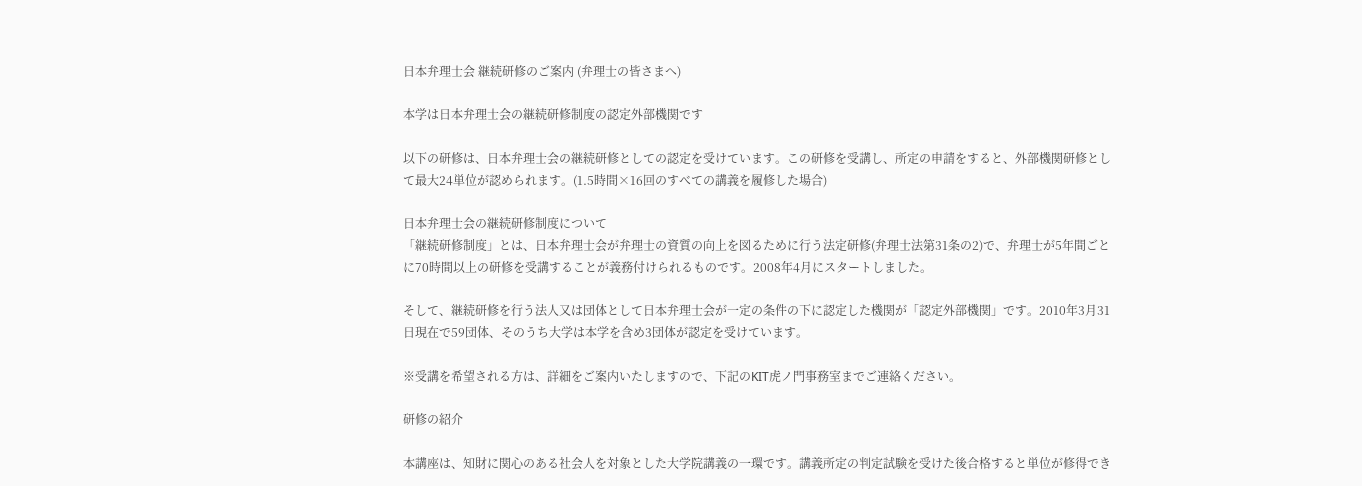日本弁理士会 継続研修のご案内 (弁理士の皆さまへ)

本学は日本弁理士会の継続研修制度の認定外部機関です

以下の研修は、日本弁理士会の継続研修としての認定を受けています。この研修を受講し、所定の申請をすると、外部機関研修として最大24単位が認められます。(1.5時間×16回のすべての講義を履修した場合)

日本弁理士会の継続研修制度について
「継続研修制度」とは、日本弁理士会が弁理士の資質の向上を図るために行う法定研修(弁理士法第31条の2)で、弁理士が5年間ごとに70時間以上の研修を受講することが義務付けられるものです。2008年4月にスタートしました。

そして、継続研修を行う法人又は団体として日本弁理士会が一定の条件の下に認定した機関が「認定外部機関」です。2010年3月31日現在で59団体、そのうち大学は本学を含め3団体が認定を受けています。

※受講を希望される方は、詳細をご案内いたしますので、下記のKIT虎ノ門事務室までご連絡ください。

研修の紹介

本講座は、知財に関心のある社会人を対象とした大学院講義の一環です。講義所定の判定試験を受けた後合格すると単位が修得でき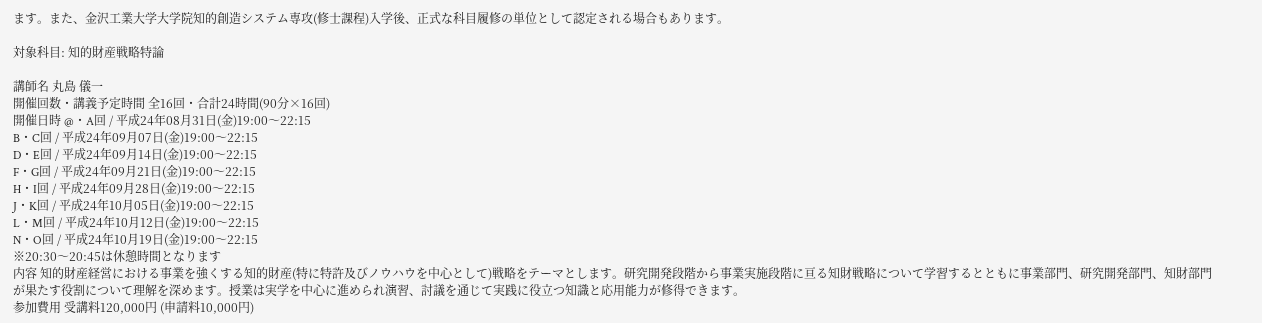ます。また、金沢工業大学大学院知的創造システム専攻(修士課程)入学後、正式な科目履修の単位として認定される場合もあります。

対象科目: 知的財産戦略特論

講師名 丸島 儀一
開催回数・講義予定時間 全16回・合計24時間(90分×16回)
開催日時 @・A回 / 平成24年08月31日(金)19:00〜22:15
B・C回 / 平成24年09月07日(金)19:00〜22:15
D・E回 / 平成24年09月14日(金)19:00〜22:15
F・G回 / 平成24年09月21日(金)19:00〜22:15
H・I回 / 平成24年09月28日(金)19:00〜22:15
J・K回 / 平成24年10月05日(金)19:00〜22:15
L・M回 / 平成24年10月12日(金)19:00〜22:15
N・O回 / 平成24年10月19日(金)19:00〜22:15
※20:30〜20:45は休憩時間となります
内容 知的財産経営における事業を強くする知的財産(特に特許及びノウハウを中心として)戦略をテーマとします。研究開発段階から事業実施段階に亘る知財戦略について学習するとともに事業部門、研究開発部門、知財部門が果たす役割について理解を深めます。授業は実学を中心に進められ演習、討議を通じて実践に役立つ知識と応用能力が修得できます。
参加費用 受講料120,000円 (申請料10,000円)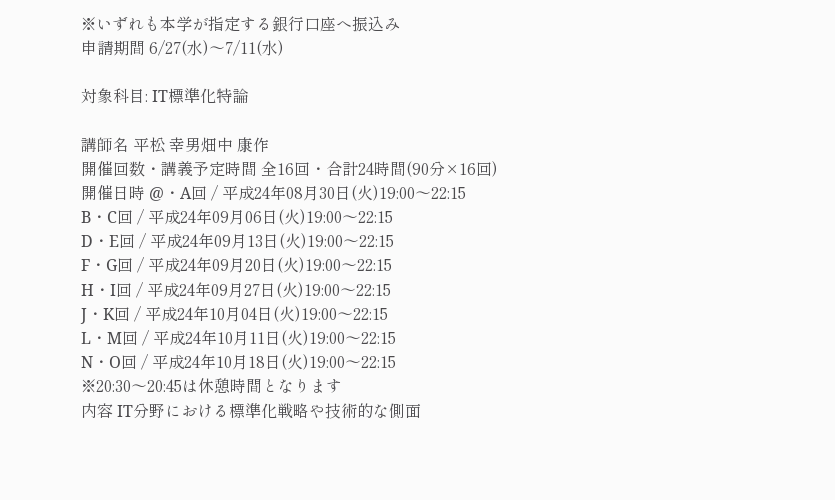※いずれも本学が指定する銀行口座へ振込み
申請期間 6/27(水)〜7/11(水)

対象科目: IT標準化特論

講師名 平松 幸男畑中 康作
開催回数・講義予定時間 全16回・合計24時間(90分×16回)
開催日時 @・A回 / 平成24年08月30日(火)19:00〜22:15
B・C回 / 平成24年09月06日(火)19:00〜22:15
D・E回 / 平成24年09月13日(火)19:00〜22:15
F・G回 / 平成24年09月20日(火)19:00〜22:15
H・I回 / 平成24年09月27日(火)19:00〜22:15
J・K回 / 平成24年10月04日(火)19:00〜22:15
L・M回 / 平成24年10月11日(火)19:00〜22:15
N・O回 / 平成24年10月18日(火)19:00〜22:15
※20:30〜20:45は休憩時間となります
内容 IT分野における標準化戦略や技術的な側面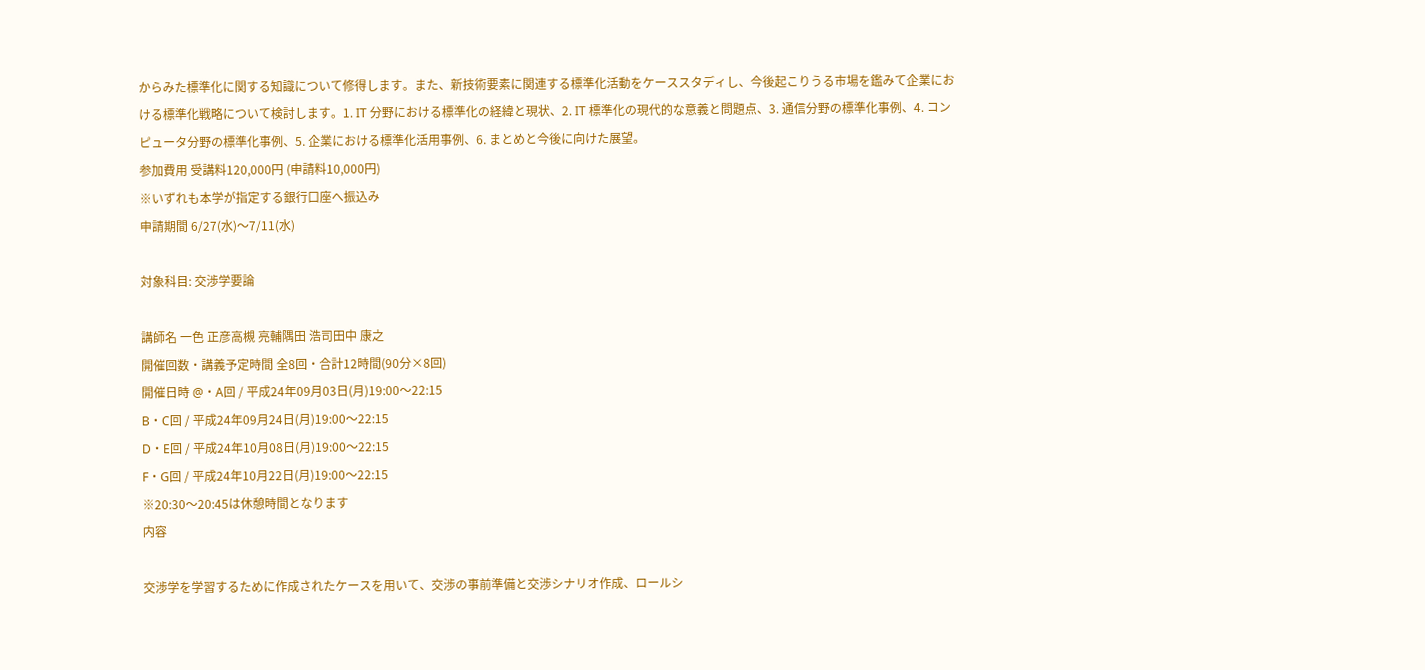からみた標準化に関する知識について修得します。また、新技術要素に関連する標準化活動をケーススタディし、今後起こりうる市場を鑑みて企業における標準化戦略について検討します。1. IT 分野における標準化の経緯と現状、2. IT 標準化の現代的な意義と問題点、3. 通信分野の標準化事例、4. コンピュータ分野の標準化事例、5. 企業における標準化活用事例、6. まとめと今後に向けた展望。
参加費用 受講料120,000円 (申請料10,000円)
※いずれも本学が指定する銀行口座へ振込み
申請期間 6/27(水)〜7/11(水)

対象科目: 交渉学要論

講師名 一色 正彦高槻 亮輔隅田 浩司田中 康之
開催回数・講義予定時間 全8回・合計12時間(90分×8回)
開催日時 @・A回 / 平成24年09月03日(月)19:00〜22:15
B・C回 / 平成24年09月24日(月)19:00〜22:15
D・E回 / 平成24年10月08日(月)19:00〜22:15
F・G回 / 平成24年10月22日(月)19:00〜22:15
※20:30〜20:45は休憩時間となります
内容

交渉学を学習するために作成されたケースを用いて、交渉の事前準備と交渉シナリオ作成、ロールシ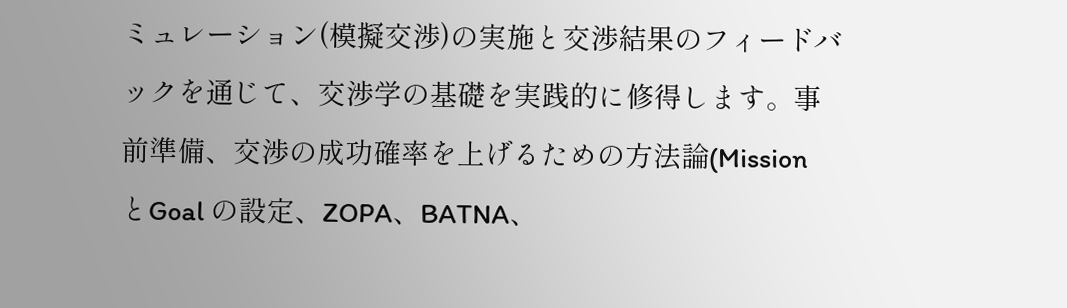ミュレーション(模擬交渉)の実施と交渉結果のフィードバックを通じて、交渉学の基礎を実践的に修得します。事前準備、交渉の成功確率を上げるための方法論(Mission とGoal の設定、ZOPA、BATNA、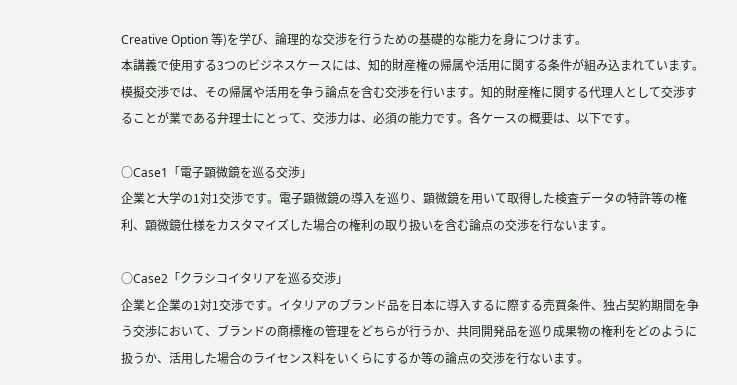Creative Option 等)を学び、論理的な交渉を行うための基礎的な能力を身につけます。
本講義で使用する3つのビジネスケースには、知的財産権の帰属や活用に関する条件が組み込まれています。模擬交渉では、その帰属や活用を争う論点を含む交渉を行います。知的財産権に関する代理人として交渉することが業である弁理士にとって、交渉力は、必須の能力です。各ケースの概要は、以下です。

○Case1「電子顕微鏡を巡る交渉」
企業と大学の1対1交渉です。電子顕微鏡の導入を巡り、顕微鏡を用いて取得した検査データの特許等の権利、顕微鏡仕様をカスタマイズした場合の権利の取り扱いを含む論点の交渉を行ないます。

○Case2「クラシコイタリアを巡る交渉」
企業と企業の1対1交渉です。イタリアのブランド品を日本に導入するに際する売買条件、独占契約期間を争う交渉において、ブランドの商標権の管理をどちらが行うか、共同開発品を巡り成果物の権利をどのように扱うか、活用した場合のライセンス料をいくらにするか等の論点の交渉を行ないます。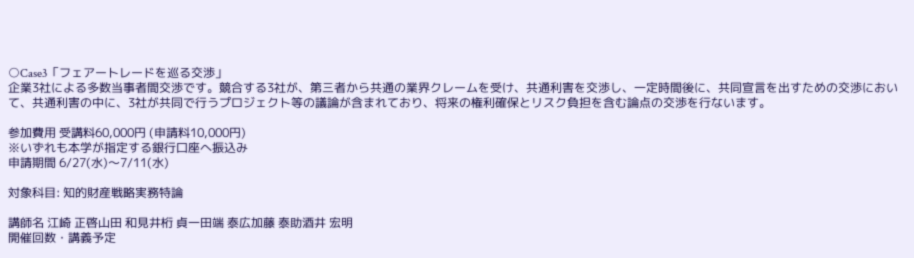○Case3「フェアートレードを巡る交渉」
企業3社による多数当事者間交渉です。競合する3社が、第三者から共通の業界クレームを受け、共通利害を交渉し、一定時間後に、共同宣言を出すための交渉において、共通利害の中に、3社が共同で行うプロジェクト等の議論が含まれており、将来の権利確保とリスク負担を含む論点の交渉を行ないます。

参加費用 受講料60,000円 (申請料10,000円)
※いずれも本学が指定する銀行口座へ振込み
申請期間 6/27(水)〜7/11(水)

対象科目: 知的財産戦略実務特論

講師名 江崎 正啓山田 和見井桁 貞一田端 泰広加藤 泰助酒井 宏明
開催回数・講義予定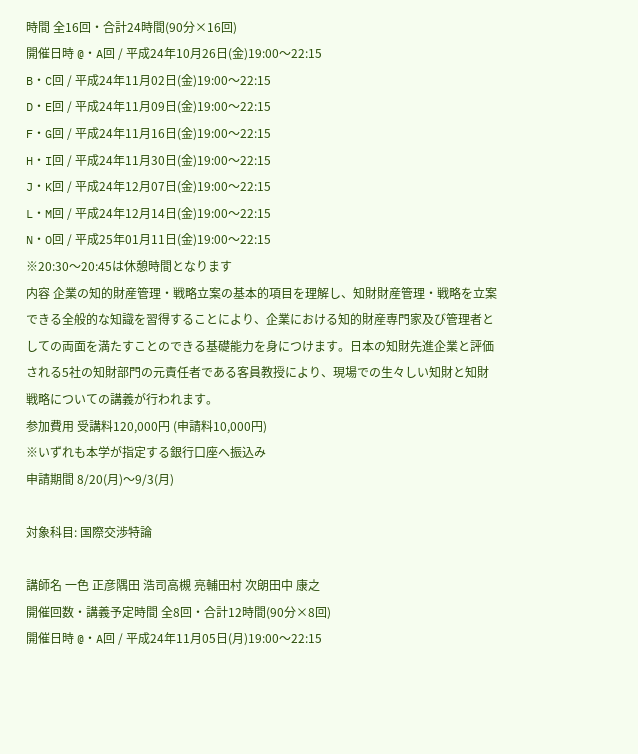時間 全16回・合計24時間(90分×16回)
開催日時 @・A回 / 平成24年10月26日(金)19:00〜22:15
B・C回 / 平成24年11月02日(金)19:00〜22:15
D・E回 / 平成24年11月09日(金)19:00〜22:15
F・G回 / 平成24年11月16日(金)19:00〜22:15
H・I回 / 平成24年11月30日(金)19:00〜22:15
J・K回 / 平成24年12月07日(金)19:00〜22:15
L・M回 / 平成24年12月14日(金)19:00〜22:15
N・O回 / 平成25年01月11日(金)19:00〜22:15
※20:30〜20:45は休憩時間となります
内容 企業の知的財産管理・戦略立案の基本的項目を理解し、知財財産管理・戦略を立案できる全般的な知識を習得することにより、企業における知的財産専門家及び管理者としての両面を満たすことのできる基礎能力を身につけます。日本の知財先進企業と評価される5社の知財部門の元責任者である客員教授により、現場での生々しい知財と知財戦略についての講義が行われます。
参加費用 受講料120,000円 (申請料10,000円)
※いずれも本学が指定する銀行口座へ振込み
申請期間 8/20(月)〜9/3(月)

対象科目: 国際交渉特論

講師名 一色 正彦隅田 浩司高槻 亮輔田村 次朗田中 康之
開催回数・講義予定時間 全8回・合計12時間(90分×8回)
開催日時 @・A回 / 平成24年11月05日(月)19:00〜22:15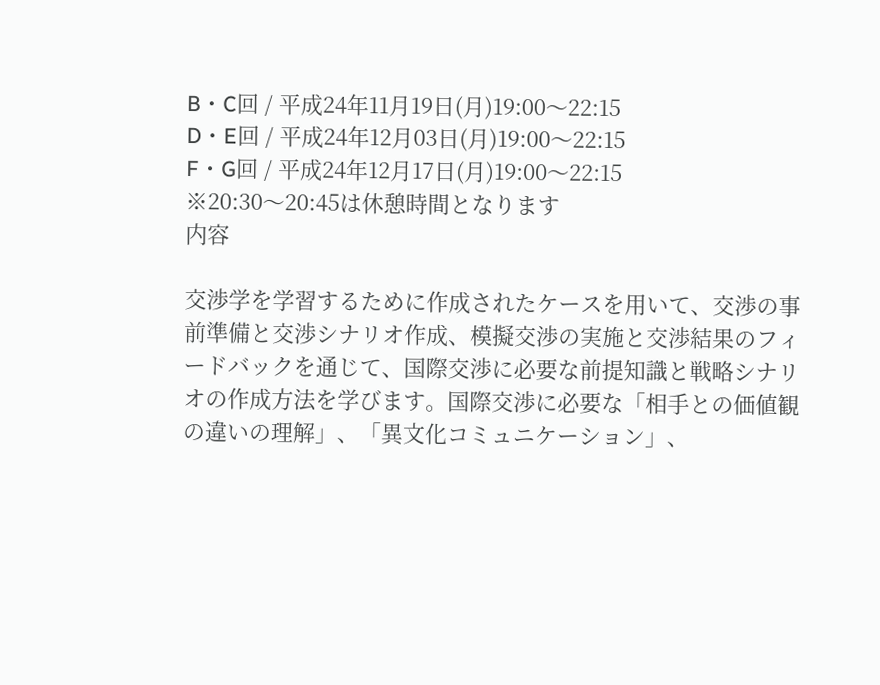B・C回 / 平成24年11月19日(月)19:00〜22:15
D・E回 / 平成24年12月03日(月)19:00〜22:15
F・G回 / 平成24年12月17日(月)19:00〜22:15
※20:30〜20:45は休憩時間となります
内容

交渉学を学習するために作成されたケースを用いて、交渉の事前準備と交渉シナリオ作成、模擬交渉の実施と交渉結果のフィードバックを通じて、国際交渉に必要な前提知識と戦略シナリオの作成方法を学びます。国際交渉に必要な「相手との価値観の違いの理解」、「異文化コミュニケーション」、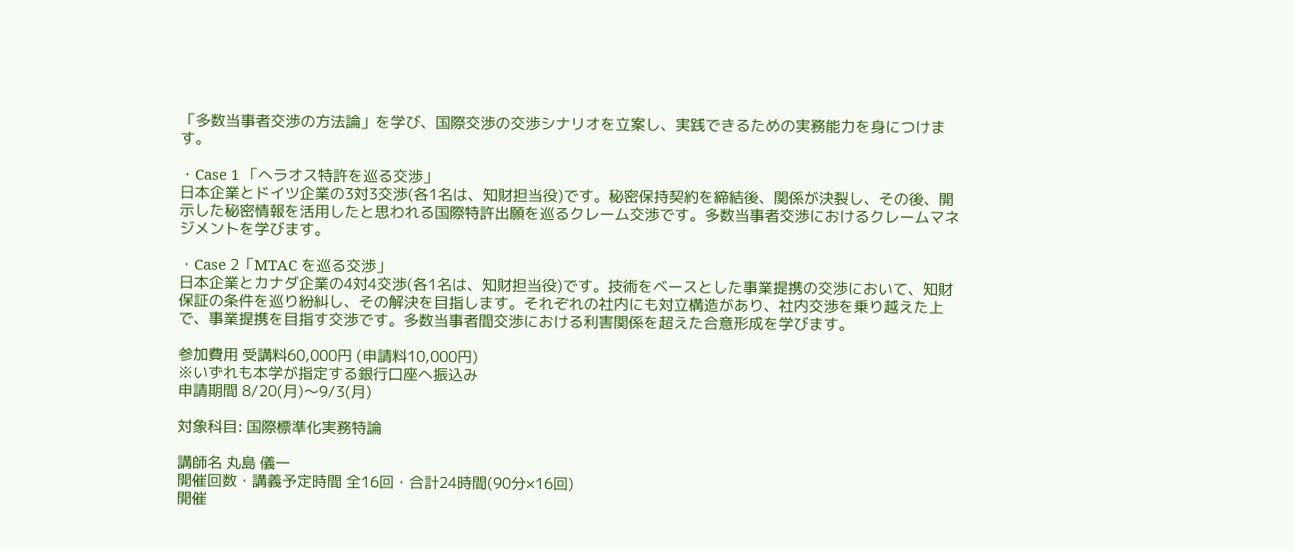「多数当事者交渉の方法論」を学び、国際交渉の交渉シナリオを立案し、実践できるための実務能力を身につけます。

・Case 1 「へラオス特許を巡る交渉」
日本企業とドイツ企業の3対3交渉(各1名は、知財担当役)です。秘密保持契約を締結後、関係が決裂し、その後、開示した秘密情報を活用したと思われる国際特許出願を巡るクレーム交渉です。多数当事者交渉におけるクレームマネジメントを学びます。

・Case 2「MTAC を巡る交渉」
日本企業とカナダ企業の4対4交渉(各1名は、知財担当役)です。技術をベースとした事業提携の交渉において、知財保証の条件を巡り紛糾し、その解決を目指します。それぞれの社内にも対立構造があり、社内交渉を乗り越えた上で、事業提携を目指す交渉です。多数当事者間交渉における利害関係を超えた合意形成を学びます。

参加費用 受講料60,000円 (申請料10,000円)
※いずれも本学が指定する銀行口座へ振込み
申請期間 8/20(月)〜9/3(月)

対象科目: 国際標準化実務特論

講師名 丸島 儀一
開催回数・講義予定時間 全16回・合計24時間(90分×16回)
開催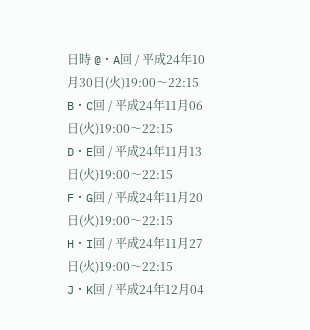日時 @・A回 / 平成24年10月30日(火)19:00〜22:15
B・C回 / 平成24年11月06日(火)19:00〜22:15
D・E回 / 平成24年11月13日(火)19:00〜22:15
F・G回 / 平成24年11月20日(火)19:00〜22:15
H・I回 / 平成24年11月27日(火)19:00〜22:15
J・K回 / 平成24年12月04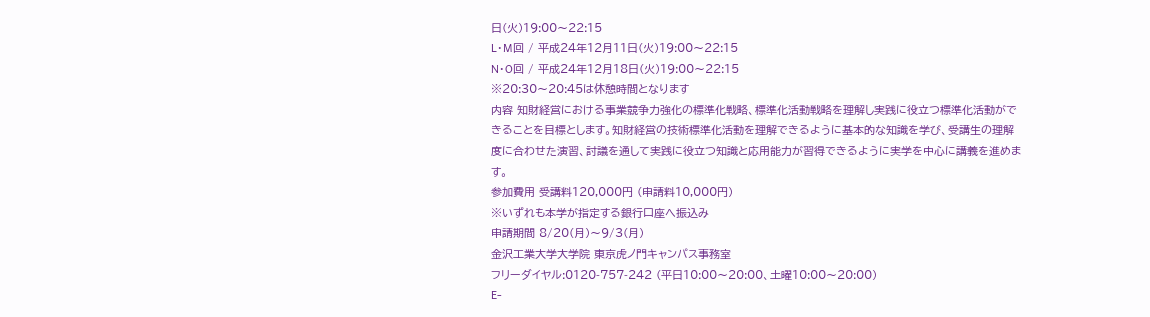日(火)19:00〜22:15
L・M回 / 平成24年12月11日(火)19:00〜22:15
N・O回 / 平成24年12月18日(火)19:00〜22:15
※20:30〜20:45は休憩時間となります
内容 知財経営における事業競争力強化の標準化戦略、標準化活動戦略を理解し実践に役立つ標準化活動ができることを目標とします。知財経営の技術標準化活動を理解できるように基本的な知識を学び、受講生の理解度に合わせた演習、討議を通して実践に役立つ知識と応用能力が習得できるように実学を中心に講義を進めます。
参加費用 受講料120,000円 (申請料10,000円)
※いずれも本学が指定する銀行口座へ振込み
申請期間 8/20(月)〜9/3(月)
金沢工業大学大学院 東京虎ノ門キャンパス事務室
フリーダイヤル:0120-757-242 (平日10:00〜20:00、土曜10:00〜20:00)
E-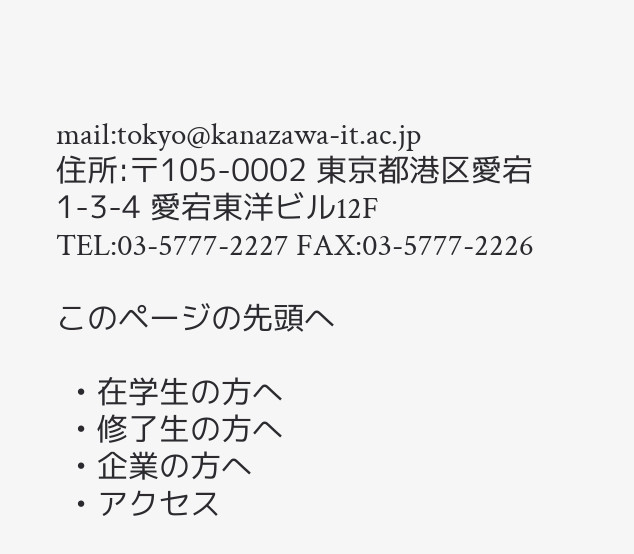mail:tokyo@kanazawa-it.ac.jp
住所:〒105-0002 東京都港区愛宕1-3-4 愛宕東洋ビル12F
TEL:03-5777-2227 FAX:03-5777-2226

このページの先頭へ

  • 在学生の方へ
  • 修了生の方へ
  • 企業の方へ
  • アクセス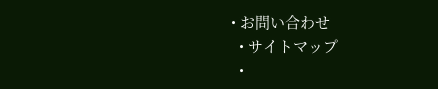• お問い合わせ
  • サイトマップ
  •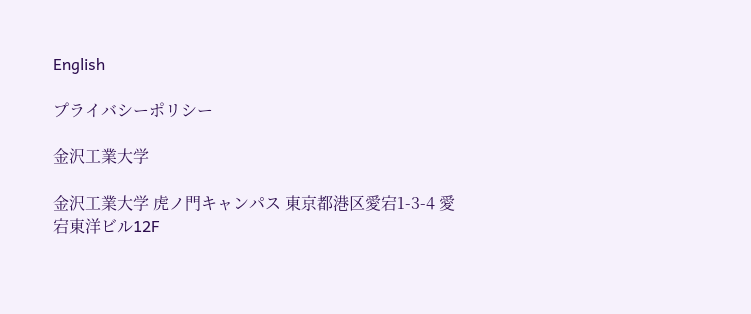English

プライバシーポリシー

金沢工業大学

金沢工業大学 虎ノ門キャンパス 東京都港区愛宕1-3-4 愛宕東洋ビル12F